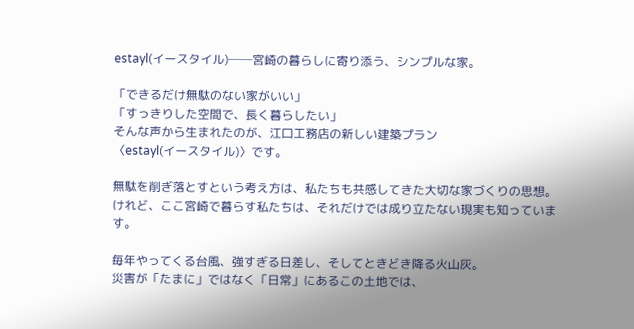estayl(イースタイル)──宮崎の暮らしに寄り添う、シンプルな家。

「できるだけ無駄のない家がいい」
「すっきりした空間で、長く暮らしたい」
そんな声から生まれたのが、江口工務店の新しい建築プラン
〈estayl(イースタイル)〉です。

無駄を削ぎ落とすという考え方は、私たちも共感してきた大切な家づくりの思想。
けれど、ここ宮崎で暮らす私たちは、それだけでは成り立たない現実も知っています。

毎年やってくる台風、強すぎる日差し、そしてときどき降る火山灰。
災害が「たまに」ではなく「日常」にあるこの土地では、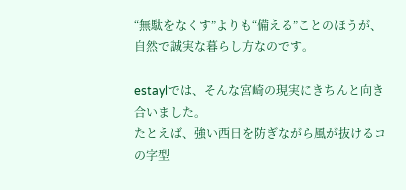“無駄をなくす”よりも“備える”ことのほうが、自然で誠実な暮らし方なのです。

estaylでは、そんな宮崎の現実にきちんと向き合いました。
たとえば、強い西日を防ぎながら風が抜けるコの字型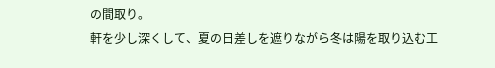の間取り。
軒を少し深くして、夏の日差しを遮りながら冬は陽を取り込む工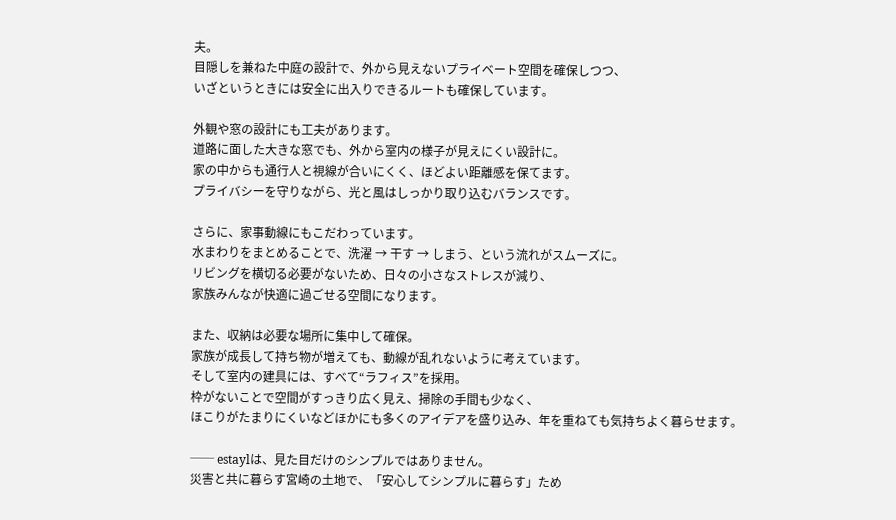夫。
目隠しを兼ねた中庭の設計で、外から見えないプライベート空間を確保しつつ、
いざというときには安全に出入りできるルートも確保しています。

外観や窓の設計にも工夫があります。
道路に面した大きな窓でも、外から室内の様子が見えにくい設計に。
家の中からも通行人と視線が合いにくく、ほどよい距離感を保てます。
プライバシーを守りながら、光と風はしっかり取り込むバランスです。

さらに、家事動線にもこだわっています。
水まわりをまとめることで、洗濯 → 干す → しまう、という流れがスムーズに。
リビングを横切る必要がないため、日々の小さなストレスが減り、
家族みんなが快適に過ごせる空間になります。

また、収納は必要な場所に集中して確保。
家族が成長して持ち物が増えても、動線が乱れないように考えています。
そして室内の建具には、すべて“ラフィス”を採用。
枠がないことで空間がすっきり広く見え、掃除の手間も少なく、
ほこりがたまりにくいなどほかにも多くのアイデアを盛り込み、年を重ねても気持ちよく暮らせます。

── estaylは、見た目だけのシンプルではありません。
災害と共に暮らす宮崎の土地で、「安心してシンプルに暮らす」ため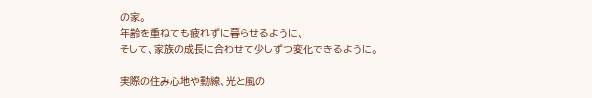の家。
年齢を重ねても疲れずに暮らせるように、
そして、家族の成長に合わせて少しずつ変化できるように。

実際の住み心地や動線、光と風の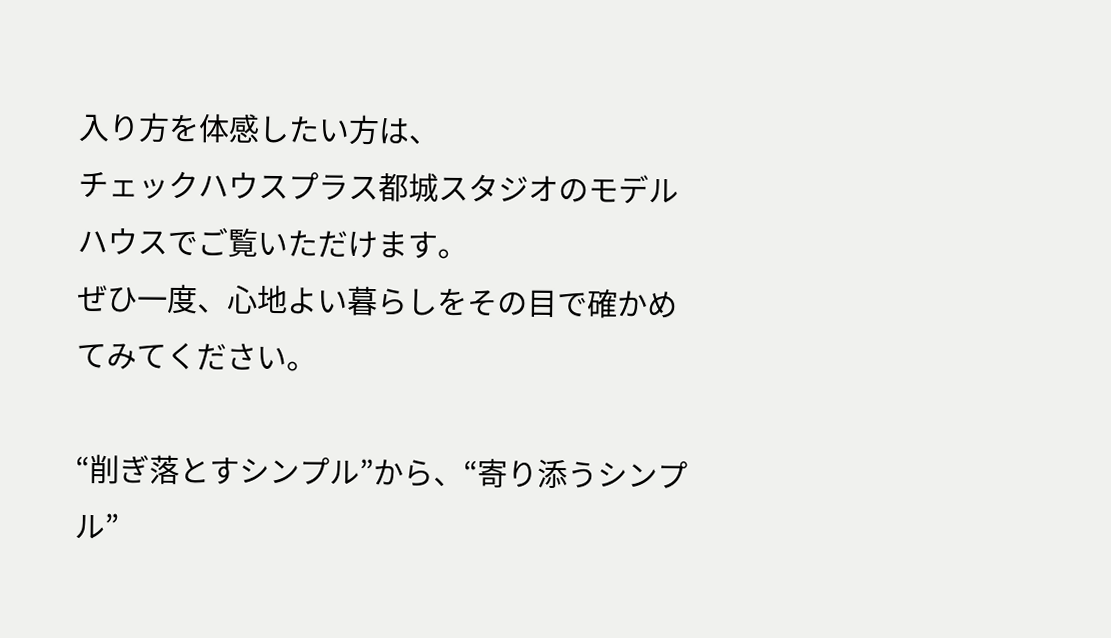入り方を体感したい方は、
チェックハウスプラス都城スタジオのモデルハウスでご覧いただけます。
ぜひ一度、心地よい暮らしをその目で確かめてみてください。

“削ぎ落とすシンプル”から、“寄り添うシンプル”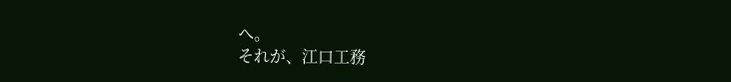へ。
それが、江口工務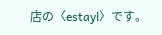店の〈estayl〉です。